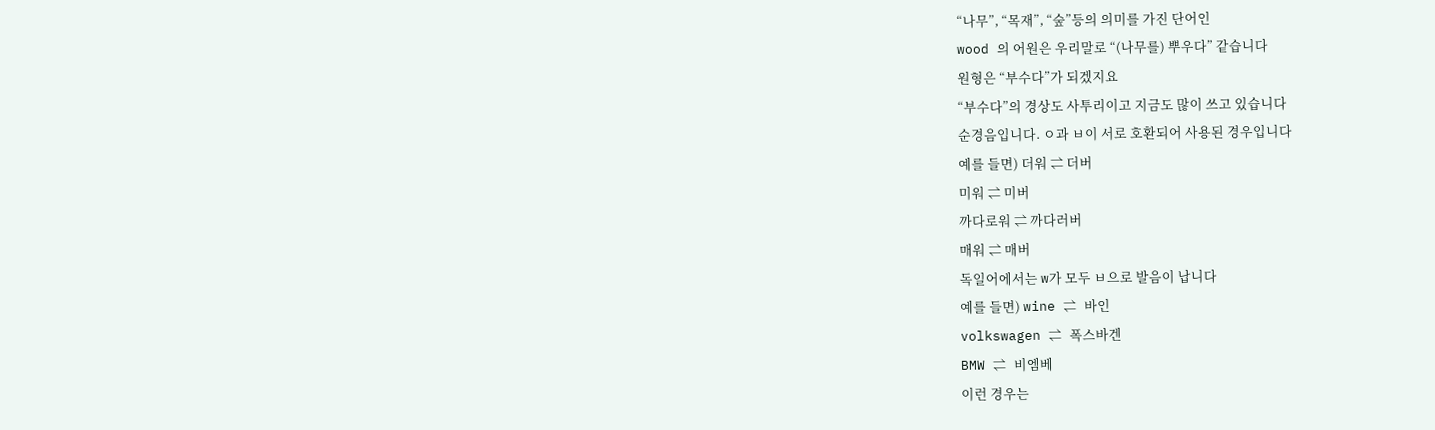“나무”, “목재”, “숲”등의 의미를 가진 단어인
wood 의 어원은 우리말로 “(나무를) 뿌우다” 같습니다
원형은 “부수다”가 되겠지요
“부수다”의 경상도 사투리이고 지금도 많이 쓰고 있습니다
순경음입니다. ㅇ과 ㅂ이 서로 호환되어 사용된 경우입니다
예를 들면) 더워 ⇌ 더버
미워 ⇌ 미버
까다로워 ⇌ 까다러버
매워 ⇌ 매버
독일어에서는 w가 모두 ㅂ으로 발음이 납니다
예를 들면) wine ⇌ 바인
volkswagen ⇌ 폭스바겐
BMW ⇌ 비엠베
이런 경우는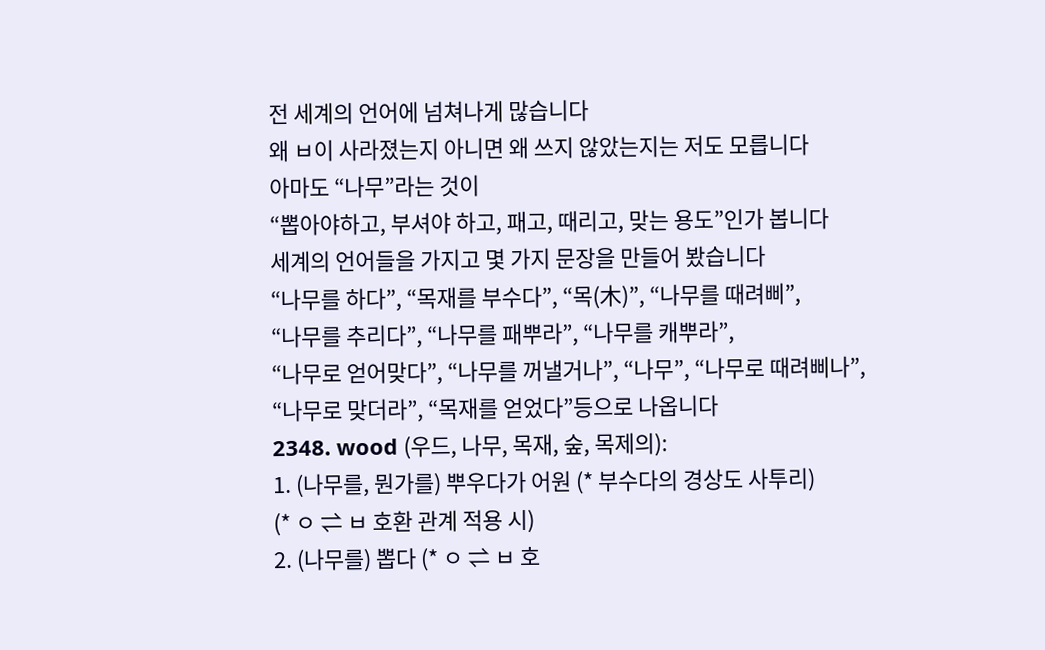전 세계의 언어에 넘쳐나게 많습니다
왜 ㅂ이 사라졌는지 아니면 왜 쓰지 않았는지는 저도 모릅니다
아마도 “나무”라는 것이
“뽑아야하고, 부셔야 하고, 패고, 때리고, 맞는 용도”인가 봅니다
세계의 언어들을 가지고 몇 가지 문장을 만들어 봤습니다
“나무를 하다”, “목재를 부수다”, “목(木)”, “나무를 때려삐”,
“나무를 추리다”, “나무를 패뿌라”, “나무를 캐뿌라”,
“나무로 얻어맞다”, “나무를 꺼낼거나”, “나무”, “나무로 때려삐나”,
“나무로 맞더라”, “목재를 얻었다”등으로 나옵니다
2348. wood (우드, 나무, 목재, 숲, 목제의):
1. (나무를, 뭔가를) 뿌우다가 어원 (* 부수다의 경상도 사투리)
(* ㅇ ⇌ ㅂ 호환 관계 적용 시)
2. (나무를) 뽑다 (* ㅇ ⇌ ㅂ 호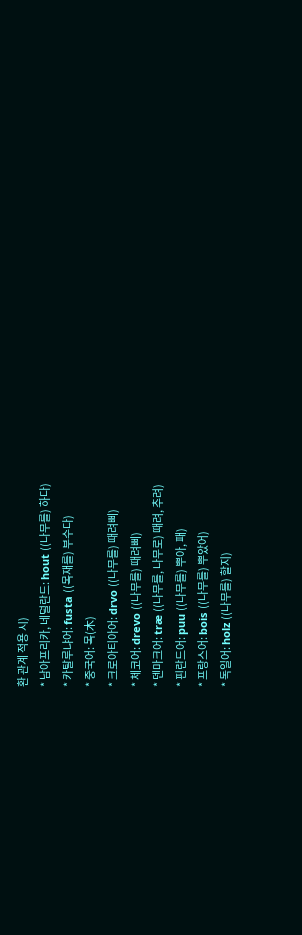환 관계 적용 시)
* 남아프리카, 네덜란드: hout ((나무를) 하다)
* 카탈루냐어: fusta ((목재를) 부수다)
* 중국어: 목(木)
* 크로아티아어: drvo ((나무를) 때려삐)
* 체코어: drevo ((나무를) 때려삐)
* 덴마크어: træ ((나무를, 나무로) 때려, 추려)
* 핀란드어: puu ((나무를) 뿌아, 패)
* 프랑스어: bois ((나무를) 뿌았어)
* 독일어: holz ((나무를) 할지)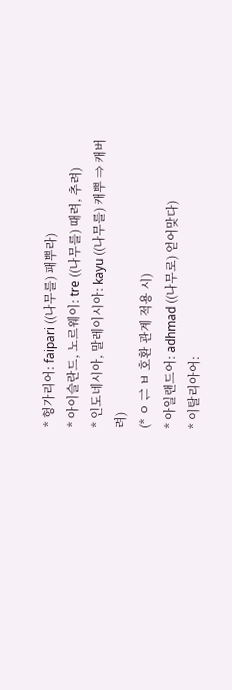* 헝가리어: faipari ((나무를) 패뿌라)
* 아이슬란드, 노르웨이: tre ((나무를) 때려, 추려)
* 인도네시아, 말레이시아: kayu ((나무를) 캐뿌 ⇒ 캐버려)
(* ㅇ ⇌ ㅂ 호환 관계 적용 시)
* 아일랜드어: adhmad ((나무로) 얻어맞다)
* 이탈리아어: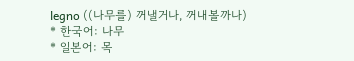legno ((나무를) 꺼낼거나, 꺼내볼까나)
* 한국어: 나무
* 일본어: 목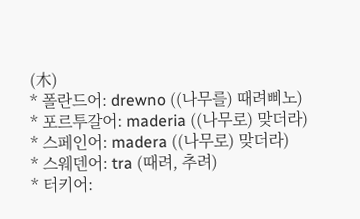(木)
* 폴란드어: drewno ((나무를) 때려삐노)
* 포르투갈어: maderia ((나무로) 맞더라)
* 스페인어: madera ((나무로) 맞더라)
* 스웨덴어: tra (때려, 추려)
* 터키어: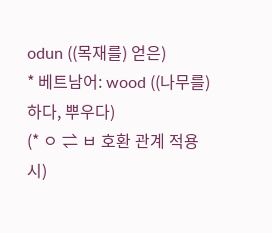odun ((목재를) 얻은)
* 베트남어: wood ((나무를) 하다, 뿌우다)
(* ㅇ ⇌ ㅂ 호환 관계 적용 시)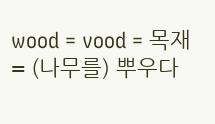wood = vood = 목재 = (나무를) 뿌우다